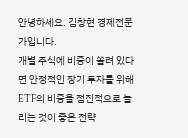안녕하세요. 김창현 경제전문가입니다.
개별 주식에 비중이 쏠려 있다면 안정적인 장기 투자를 위해 ETF의 비중을 점진적으로 늘리는 것이 좋은 전략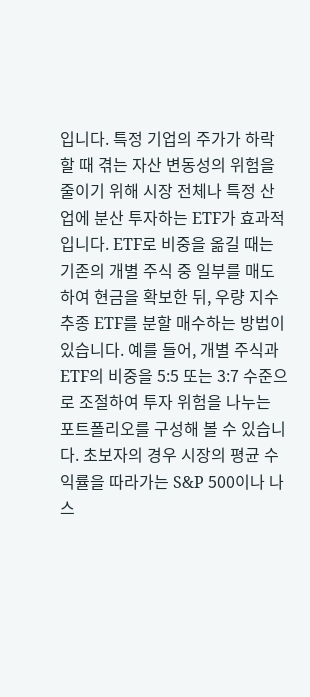입니다. 특정 기업의 주가가 하락할 때 겪는 자산 변동성의 위험을 줄이기 위해 시장 전체나 특정 산업에 분산 투자하는 ETF가 효과적입니다. ETF로 비중을 옮길 때는 기존의 개별 주식 중 일부를 매도하여 현금을 확보한 뒤, 우량 지수 추종 ETF를 분할 매수하는 방법이 있습니다. 예를 들어, 개별 주식과 ETF의 비중을 5:5 또는 3:7 수준으로 조절하여 투자 위험을 나누는 포트폴리오를 구성해 볼 수 있습니다. 초보자의 경우 시장의 평균 수익률을 따라가는 S&P 500이나 나스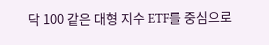닥 100 같은 대형 지수 ETF를 중심으로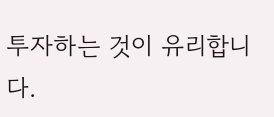투자하는 것이 유리합니다.